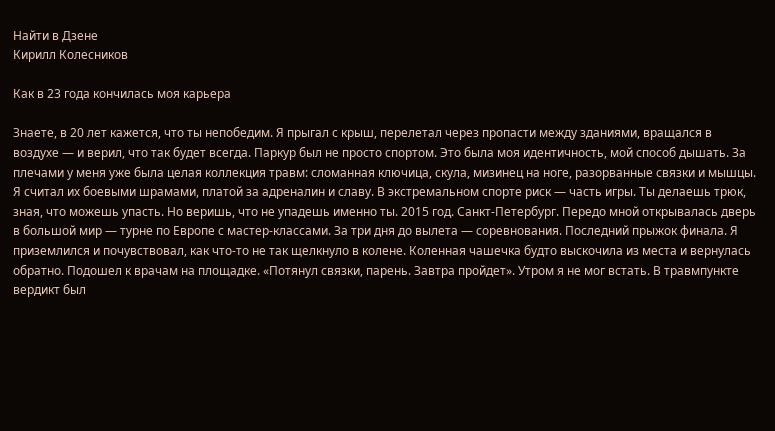Найти в Дзене
Кирилл Колесников

Как в 23 года кончилась моя карьера

Знаете, в 20 лет кажется, что ты непобедим. Я прыгал с крыш, перелетал через пропасти между зданиями, вращался в воздухе — и верил, что так будет всегда. Паркур был не просто спортом. Это была моя идентичность, мой способ дышать. За плечами у меня уже была целая коллекция травм: сломанная ключица, скула, мизинец на ноге, разорванные связки и мышцы. Я считал их боевыми шрамами, платой за адреналин и славу. В экстремальном спорте риск — часть игры. Ты делаешь трюк, зная, что можешь упасть. Но веришь, что не упадешь именно ты. 2015 год. Санкт-Петербург. Передо мной открывалась дверь в большой мир — турне по Европе с мастер-классами. За три дня до вылета — соревнования. Последний прыжок финала. Я приземлился и почувствовал, как что-то не так щелкнуло в колене. Коленная чашечка будто выскочила из места и вернулась обратно. Подошел к врачам на площадке. «Потянул связки, парень. Завтра пройдет». Утром я не мог встать. В травмпункте вердикт был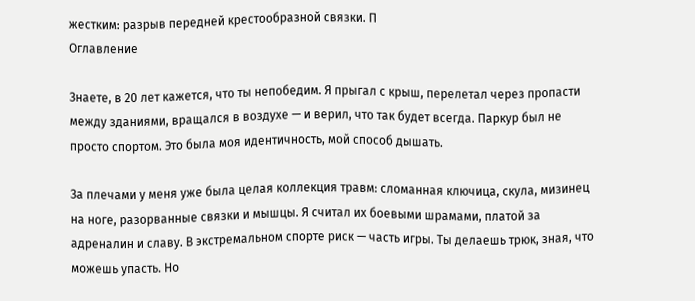жестким: разрыв передней крестообразной связки. П
Оглавление

Знаете, в 20 лет кажется, что ты непобедим. Я прыгал с крыш, перелетал через пропасти между зданиями, вращался в воздухе — и верил, что так будет всегда. Паркур был не просто спортом. Это была моя идентичность, мой способ дышать.

За плечами у меня уже была целая коллекция травм: сломанная ключица, скула, мизинец на ноге, разорванные связки и мышцы. Я считал их боевыми шрамами, платой за адреналин и славу. В экстремальном спорте риск — часть игры. Ты делаешь трюк, зная, что можешь упасть. Но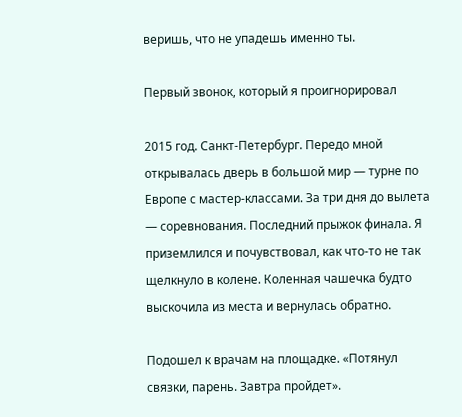веришь, что не упадешь именно ты.

Первый звонок, который я проигнорировал

2015 год. Санкт-Петербург. Передо мной открывалась дверь в большой мир — турне по Европе с мастер-классами. За три дня до вылета — соревнования. Последний прыжок финала. Я приземлился и почувствовал, как что-то не так щелкнуло в колене. Коленная чашечка будто выскочила из места и вернулась обратно.

Подошел к врачам на площадке. «Потянул связки, парень. Завтра пройдет».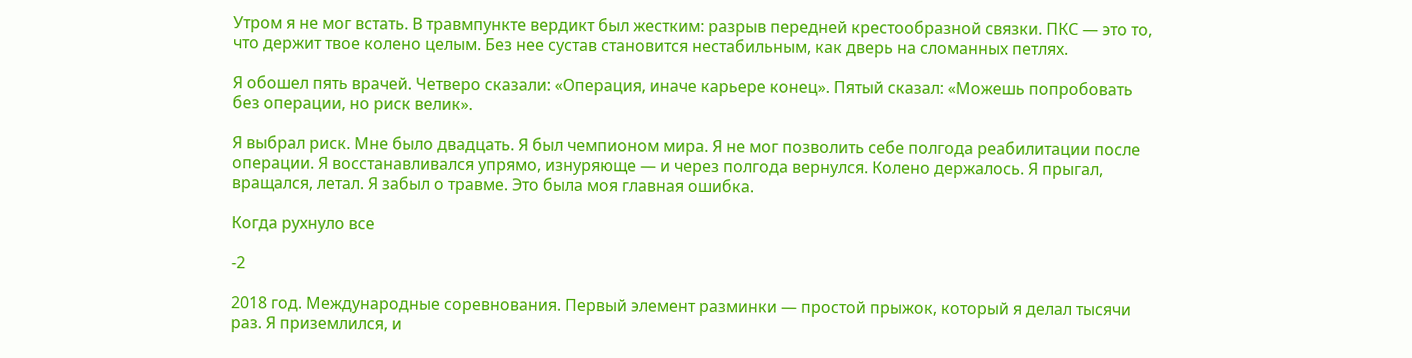Утром я не мог встать. В травмпункте вердикт был жестким: разрыв передней крестообразной связки. ПКС — это то, что держит твое колено целым. Без нее сустав становится нестабильным, как дверь на сломанных петлях.

Я обошел пять врачей. Четверо сказали: «Операция, иначе карьере конец». Пятый сказал: «Можешь попробовать без операции, но риск велик».

Я выбрал риск. Мне было двадцать. Я был чемпионом мира. Я не мог позволить себе полгода реабилитации после операции. Я восстанавливался упрямо, изнуряюще — и через полгода вернулся. Колено держалось. Я прыгал, вращался, летал. Я забыл о травме. Это была моя главная ошибка.

Когда рухнуло все

-2

2018 год. Международные соревнования. Первый элемент разминки — простой прыжок, который я делал тысячи раз. Я приземлился, и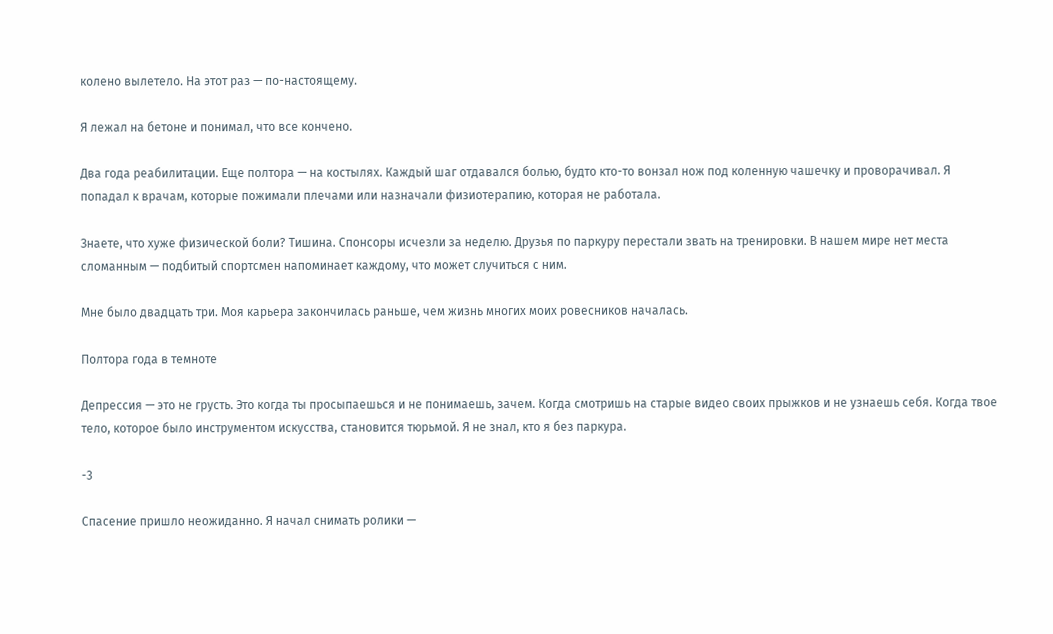колено вылетело. На этот раз — по-настоящему.

Я лежал на бетоне и понимал, что все кончено.

Два года реабилитации. Еще полтора — на костылях. Каждый шаг отдавался болью, будто кто-то вонзал нож под коленную чашечку и проворачивал. Я попадал к врачам, которые пожимали плечами или назначали физиотерапию, которая не работала.

Знаете, что хуже физической боли? Тишина. Спонсоры исчезли за неделю. Друзья по паркуру перестали звать на тренировки. В нашем мире нет места сломанным — подбитый спортсмен напоминает каждому, что может случиться с ним.

Мне было двадцать три. Моя карьера закончилась раньше, чем жизнь многих моих ровесников началась.

Полтора года в темноте

Депрессия — это не грусть. Это когда ты просыпаешься и не понимаешь, зачем. Когда смотришь на старые видео своих прыжков и не узнаешь себя. Когда твое тело, которое было инструментом искусства, становится тюрьмой. Я не знал, кто я без паркура.

-3

Спасение пришло неожиданно. Я начал снимать ролики —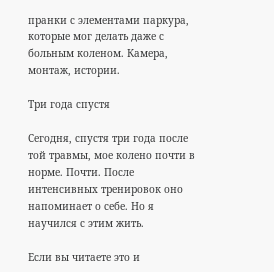пранки с элементами паркура, которые мог делать даже с больным коленом. Камера, монтаж, истории.

Три года спустя

Сегодня, спустя три года после той травмы, мое колено почти в норме. Почти. После интенсивных тренировок оно напоминает о себе. Но я научился с этим жить.

Если вы читаете это и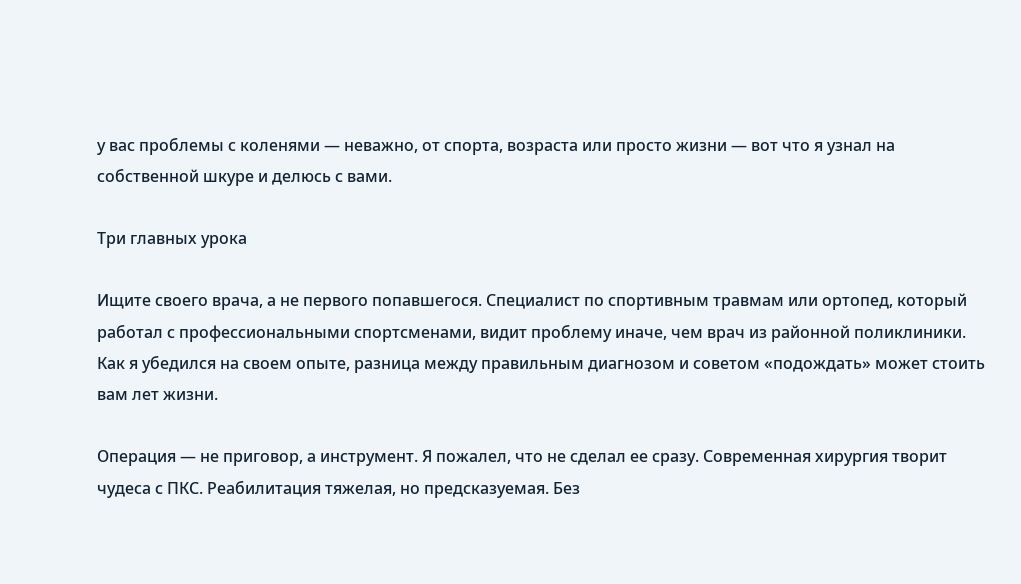у вас проблемы с коленями — неважно, от спорта, возраста или просто жизни — вот что я узнал на собственной шкуре и делюсь с вами.

Три главных урока

Ищите своего врача, а не первого попавшегося. Специалист по спортивным травмам или ортопед, который работал с профессиональными спортсменами, видит проблему иначе, чем врач из районной поликлиники. Как я убедился на своем опыте, разница между правильным диагнозом и советом «подождать» может стоить вам лет жизни.

Операция — не приговор, а инструмент. Я пожалел, что не сделал ее сразу. Современная хирургия творит чудеса с ПКС. Реабилитация тяжелая, но предсказуемая. Без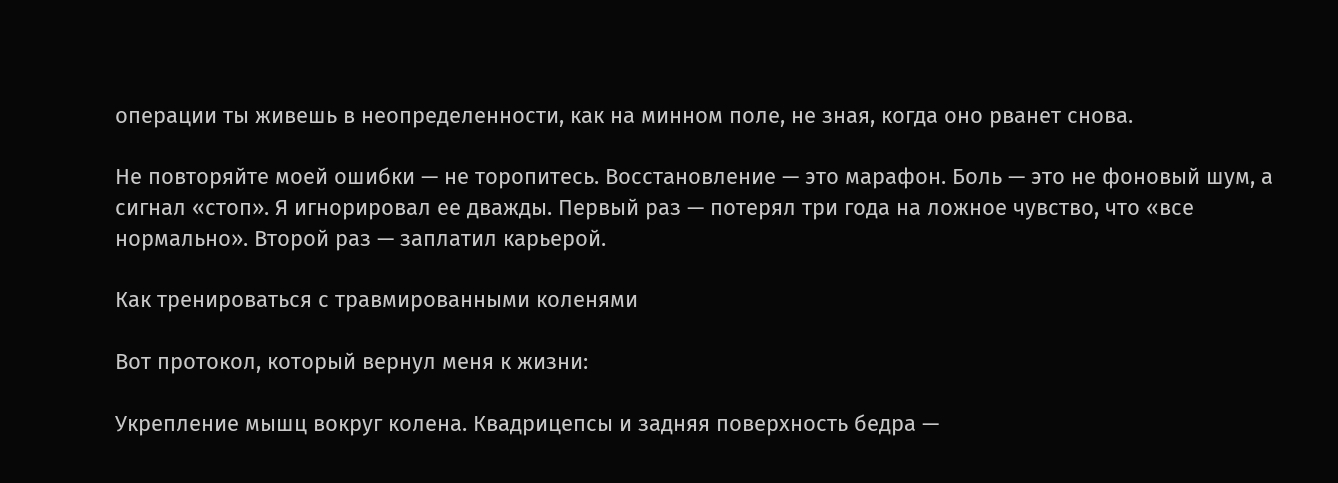операции ты живешь в неопределенности, как на минном поле, не зная, когда оно рванет снова.

Не повторяйте моей ошибки — не торопитесь. Восстановление — это марафон. Боль — это не фоновый шум, а сигнал «стоп». Я игнорировал ее дважды. Первый раз — потерял три года на ложное чувство, что «все нормально». Второй раз — заплатил карьерой.

Как тренироваться с травмированными коленями

Вот протокол, который вернул меня к жизни:

Укрепление мышц вокруг колена. Квадрицепсы и задняя поверхность бедра —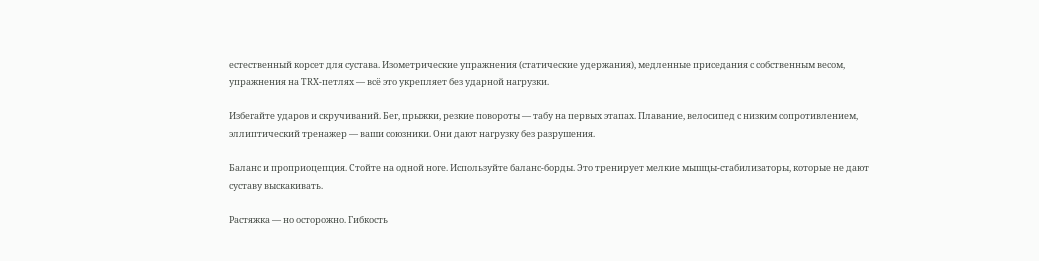естественный корсет для сустава. Изометрические упражнения (статические удержания), медленные приседания с собственным весом, упражнения на TRX-петлях — всё это укрепляет без ударной нагрузки.

Избегайте ударов и скручиваний. Бег, прыжки, резкие повороты — табу на первых этапах. Плавание, велосипед с низким сопротивлением, эллиптический тренажер — ваши союзники. Они дают нагрузку без разрушения.

Баланс и проприоцепция. Стойте на одной ноге. Используйте баланс-борды. Это тренирует мелкие мышцы-стабилизаторы, которые не дают суставу выскакивать.

Растяжка — но осторожно. Гибкость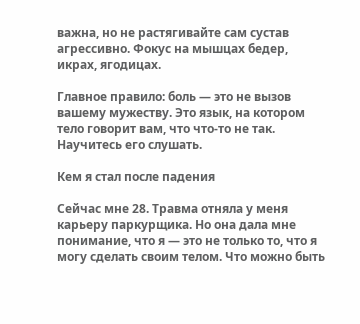важна, но не растягивайте сам сустав агрессивно. Фокус на мышцах бедер, икрах, ягодицах.

Главное правило: боль — это не вызов вашему мужеству. Это язык, на котором тело говорит вам, что что-то не так. Научитесь его слушать.

Кем я стал после падения

Сейчас мне 28. Травма отняла у меня карьеру паркурщика. Но она дала мне понимание, что я — это не только то, что я могу сделать своим телом. Что можно быть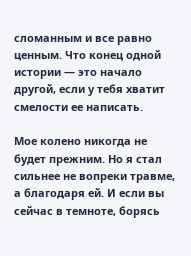сломанным и все равно ценным. Что конец одной истории — это начало другой, если у тебя хватит смелости ее написать.

Мое колено никогда не будет прежним. Но я стал сильнее не вопреки травме, а благодаря ей. И если вы сейчас в темноте, борясь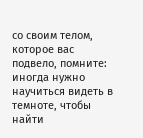со своим телом, которое вас подвело, помните: иногда нужно научиться видеть в темноте, чтобы найти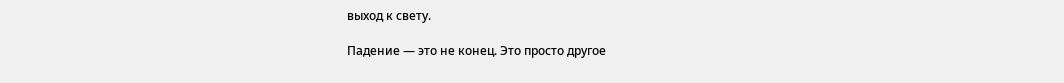выход к свету.

Падение — это не конец. Это просто другое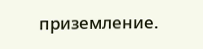приземление.